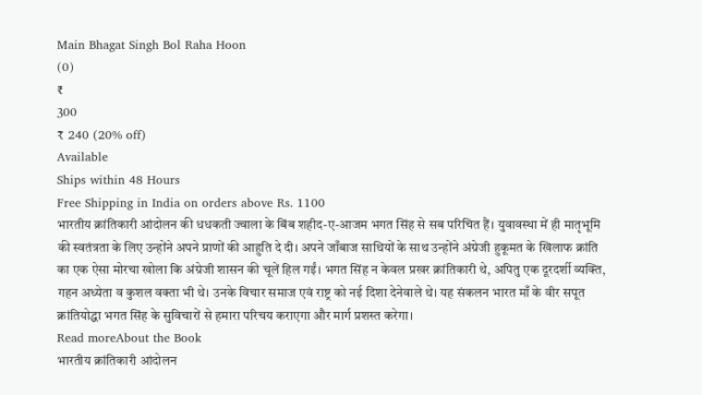Main Bhagat Singh Bol Raha Hoon
(0)
₹
300
₹ 240 (20% off)
Available
Ships within 48 Hours
Free Shipping in India on orders above Rs. 1100
भारतीय क्रांतिकारी आंदोलन की धधकती ज्वाला के बिंब शहीद-ए-आजम भगत सिंह से सब परिचित हैं। युवावस्था में ही मातृभूमि की स्वतंत्रता के लिए उन्होंने अपने प्राणों की आहुति दे दी। अपने जाँबाज साथियों के साथ उन्होंने अंग्रेजी हुकूमत के खिलाफ क्रांति का एक ऐसा मोरचा खोला कि अंग्रेजी शासन की चूलें हिल गईं। भगत सिंह न केवल प्रखर क्रांतिकारी थे, अपितु एक दूरदर्शी व्यक्ति, गहन अध्येता व कुशल वक्ता भी थे। उनके विचार समाज एवं राष्ट्र को नई दिशा देनेवाले थे। यह संकलन भारत माँ के वीर सपूत क्रांतियोद्धा भगत सिंह के सुविचारों से हमारा परिचय कराएगा और मार्ग प्रशस्त करेगा।
Read moreAbout the Book
भारतीय क्रांतिकारी आंदोलन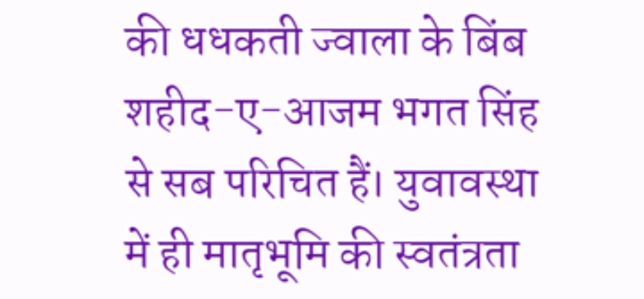की धधकती ज्वाला के बिंब शहीद-ए-आजम भगत सिंह से सब परिचित हैं। युवावस्था में ही मातृभूमि की स्वतंत्रता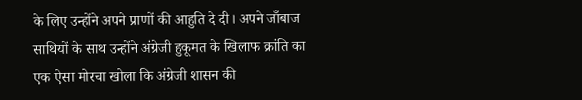के लिए उन्होंने अपने प्राणों की आहुति दे दी। अपने जाँबाज साथियों के साथ उन्होंने अंग्रेजी हुकूमत के खिलाफ क्रांति का एक ऐसा मोरचा खोला कि अंग्रेजी शासन की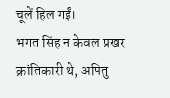चूलें हिल गईं।
भगत सिंह न केवल प्रखर क्रांतिकारी थे, अपितु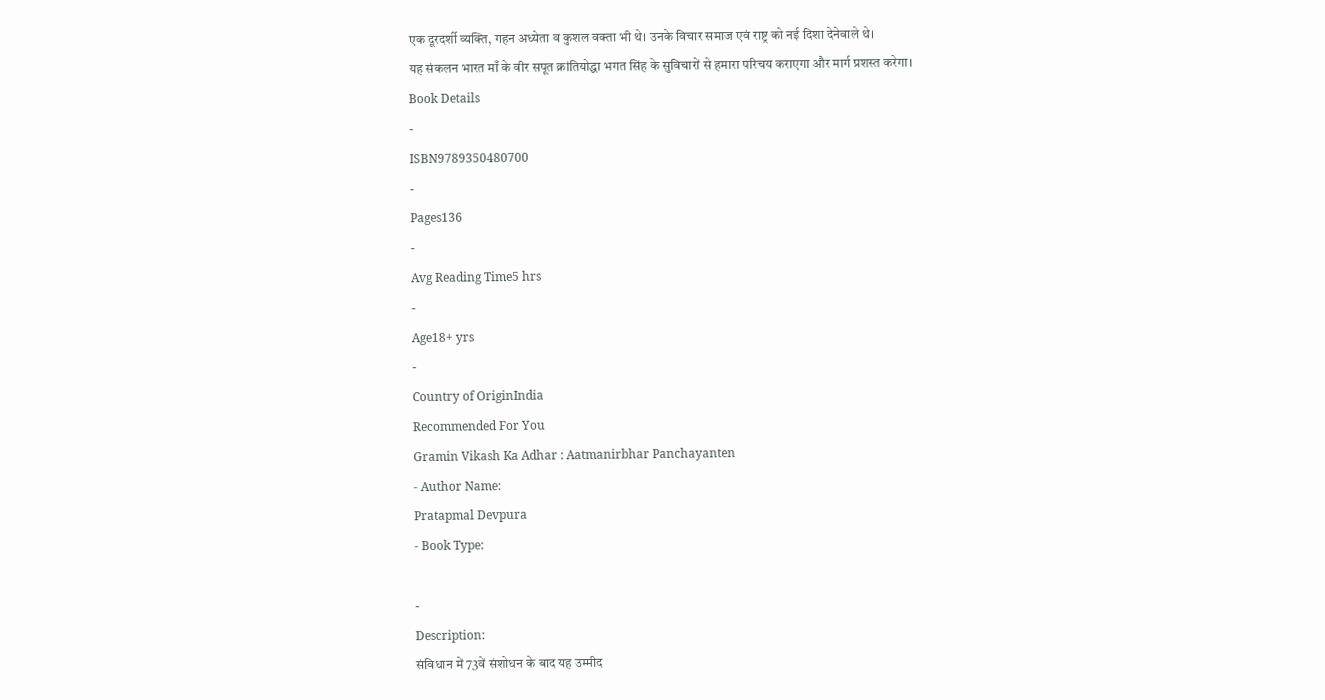एक दूरदर्शी व्यक्ति, गहन अध्येता व कुशल वक्ता भी थे। उनके विचार समाज एवं राष्ट्र को नई दिशा देनेवाले थे।
यह संकलन भारत माँ के वीर सपूत क्रांतियोद्धा भगत सिंह के सुविचारों से हमारा परिचय कराएगा और मार्ग प्रशस्त करेगा।
Book Details
-
ISBN9789350480700
-
Pages136
-
Avg Reading Time5 hrs
-
Age18+ yrs
-
Country of OriginIndia
Recommended For You
Gramin Vikash Ka Adhar : Aatmanirbhar Panchayanten
- Author Name:
Pratapmal Devpura
- Book Type:

-
Description:
संविधान में 73वें संशोधन के बाद यह उम्मीद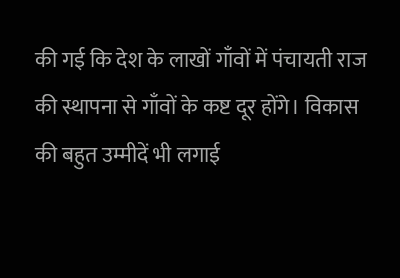की गई कि देश के लाखों गाँवों में पंचायती राज की स्थापना से गाँवों के कष्ट दूर होंगे। विकास की बहुत उम्मीदें भी लगाई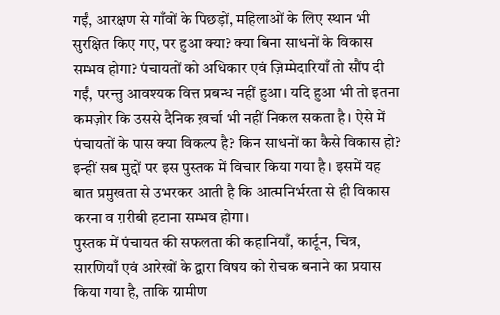गईं, आरक्षण से गाँवों के पिछड़ों, महिलाओं के लिए स्थान भी सुरक्षित किए गए, पर हुआ क्या? क्या बिना साधनों के विकास सम्भव होगा? पंचायतों को अधिकार एवं ज़िम्मेदारियाँ तो सौंप दी गईं, परन्तु आवश्यक वित्त प्रबन्ध नहीं हुआ। यदि हुआ भी तो इतना कमज़ोर कि उससे दैनिक ख़र्चा भी नहीं निकल सकता है। ऐसे में पंचायतों के पास क्या विकल्प है? किन साधनों का कैसे विकास हो? इन्हीं सब मुद्दों पर इस पुस्तक में विचार किया गया है। इसमें यह बात प्रमुखता से उभरकर आती है कि आत्मनिर्भरता से ही विकास करना व ग़रीबी हटाना सम्भव होगा।
पुस्तक में पंचायत की सफलता की कहानियाँ, कार्टून, चित्र, सारणियाँ एवं आरेखों के द्वारा विषय को रोचक बनाने का प्रयास किया गया है, ताकि ग्रामीण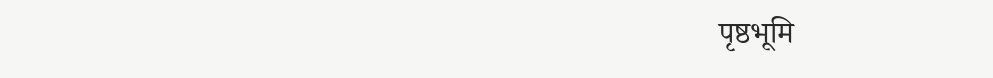पृष्ठभूमि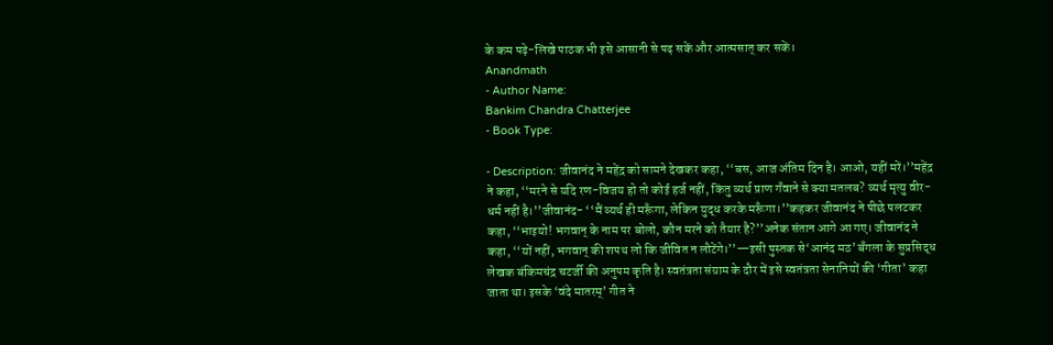के कम पढ़े-लिखे पाठक भी इसे आसानी से पढ़ सकें और आत्मसात् कर सकें।
Anandmath
- Author Name:
Bankim Chandra Chatterjee
- Book Type:

- Description: जीवानंद ने महेंद्र को सामने देखकर कहा, ‘‘बस, आज अंतिम दिन है। आओ, यहीं मरें।’’महेंद्र ने कहा, ‘‘मरने से यदि रण-विजय हो तो कोई हर्ज नहीं, किंतु व्यर्थ प्राण गँवाने से क्या मतलब? व्यर्थ मृत्यु वीर-धर्म नहीं है।’’जीवानंद- ‘‘मैं व्यर्थ ही मरूँगा, लेकिन युद्ध करके मरूँगा।’’कहकर जीवानंद ने पीछे पलटकर कहा, ‘‘भाइयो! भगवान् के नाम पर बोलो, कौन मरने को तैयार है?’’अनेक संतान आगे आ गए। जीवानंद ने कहा, ‘‘यों नहीं, भगवान् की शपथ लो कि जीवित न लौटेंगे।’’—इसी पुस्तक से‘आनंद मठ’ बँगला के सुप्रसिद्ध लेखक बंकिमचंद्र चटर्जी की अनुपम कृति है। स्वतंत्रता संग्राम के दौर में इसे स्वतंत्रता सेनानियों की ‘गीता’ कहा जाता था। इसके ‘वंदे मातरम्’ गीत ने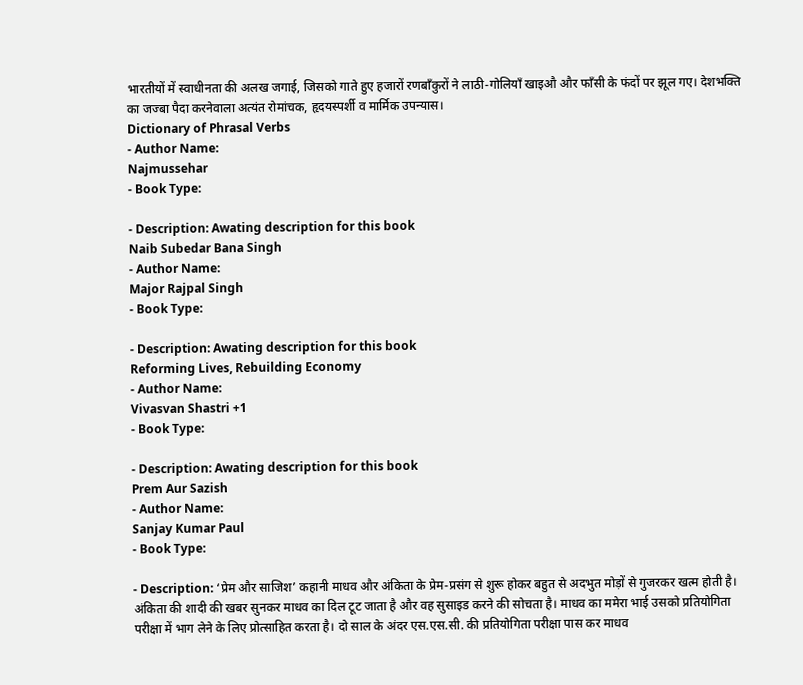भारतीयों में स्वाधीनता की अलख जगाई, जिसको गाते हुए हजारों रणबाँकुरों ने लाठी-गोलियाँ खाइऔ और फाँसी के फंदों पर झूल गए। देशभक्ति का जज्बा पैदा करनेवाला अत्यंत रोमांचक, हृदयस्पर्शी व मार्मिक उपन्यास।
Dictionary of Phrasal Verbs
- Author Name:
Najmussehar
- Book Type:

- Description: Awating description for this book
Naib Subedar Bana Singh
- Author Name:
Major Rajpal Singh
- Book Type:

- Description: Awating description for this book
Reforming Lives, Rebuilding Economy
- Author Name:
Vivasvan Shastri +1
- Book Type:

- Description: Awating description for this book
Prem Aur Sazish
- Author Name:
Sanjay Kumar Paul
- Book Type:

- Description: ‘प्रेम और साजिश’ कहानी माधव और अंकिता के प्रेम-प्रसंग से शुरू होकर बहुत से अदभुत मोड़ों से गुजरकर खत्म होती है। अंकिता की शादी की खबर सुनकर माधव का दिल टूट जाता है और वह सुसाइड करने की सोचता है। माधव का ममेरा भाई उसको प्रतियोगिता परीक्षा में भाग लेने के लिए प्रोत्साहित करता है। दो साल के अंदर एस.एस.सी. की प्रतियोगिता परीक्षा पास कर माधव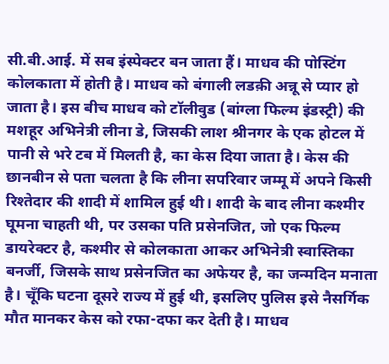सी.बी.आई. में सब इंस्पेक्टर बन जाता हैं। माधव की पोस्टिंग कोलकाता में होती है। माधव को बंगाली लडक़ी अन्नू से प्यार हो जाता है। इस बीच माधव को टॉलीवुड (बांग्ला फिल्म इंडस्ट्री) की मशहूर अभिनेत्री लीना डे, जिसकी लाश श्रीनगर के एक होटल में पानी से भरे टब में मिलती है, का केस दिया जाता है। केस की छानबीन से पता चलता है कि लीना सपरिवार जम्मू में अपने किसी रिश्तेदार की शादी में शामिल हुई थी। शादी के बाद लीना कश्मीर घूमना चाहती थी, पर उसका पति प्रसेनजित, जो एक फिल्म डायरेक्टर है, कश्मीर से कोलकाता आकर अभिनेत्री स्वास्तिका बनर्जी, जिसके साथ प्रसेनजित का अफेयर है, का जन्मदिन मनाता है। चूँकि घटना दूसरे राज्य में हुई थी, इसलिए पुलिस इसे नैसर्गिक मौत मानकर केस को रफा-दफा कर देती है। माधव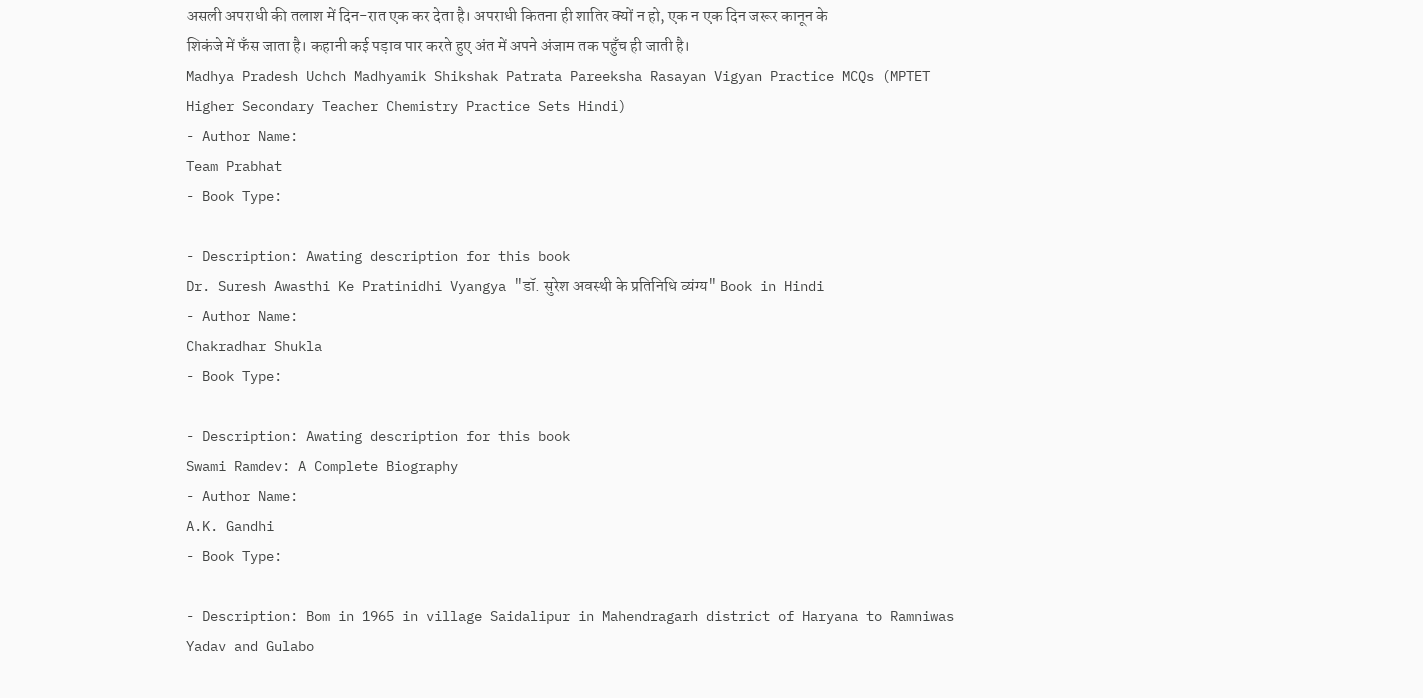असली अपराधी की तलाश में दिन-रात एक कर देता है। अपराधी कितना ही शातिर क्यों न हो, एक न एक दिन जरूर कानून के शिकंजे में फँस जाता है। कहानी कई पड़ाव पार करते हुए अंत में अपने अंजाम तक पहुँच ही जाती है।
Madhya Pradesh Uchch Madhyamik Shikshak Patrata Pareeksha Rasayan Vigyan Practice MCQs (MPTET Higher Secondary Teacher Chemistry Practice Sets Hindi)
- Author Name:
Team Prabhat
- Book Type:

- Description: Awating description for this book
Dr. Suresh Awasthi Ke Pratinidhi Vyangya "डॉ. सुरेश अवस्थी के प्रतिनिधि व्यंग्य" Book in Hindi
- Author Name:
Chakradhar Shukla
- Book Type:

- Description: Awating description for this book
Swami Ramdev: A Complete Biography
- Author Name:
A.K. Gandhi
- Book Type:

- Description: Bom in 1965 in village Saidalipur in Mahendragarh district of Haryana to Ramniwas Yadav and Gulabo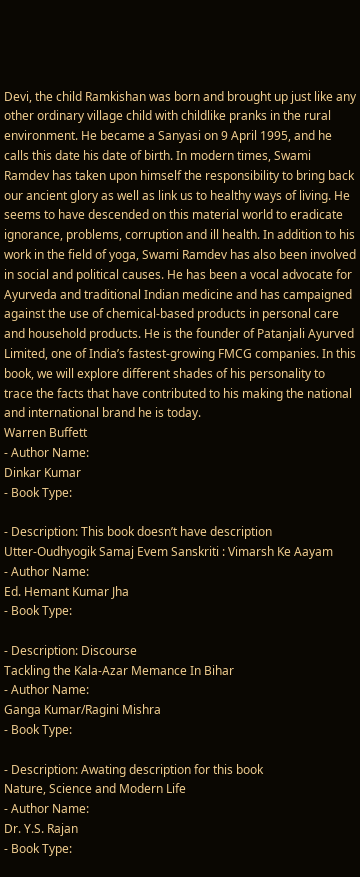Devi, the child Ramkishan was born and brought up just like any other ordinary village child with childlike pranks in the rural environment. He became a Sanyasi on 9 April 1995, and he calls this date his date of birth. In modern times, Swami Ramdev has taken upon himself the responsibility to bring back our ancient glory as well as link us to healthy ways of living. He seems to have descended on this material world to eradicate ignorance, problems, corruption and ill health. In addition to his work in the field of yoga, Swami Ramdev has also been involved in social and political causes. He has been a vocal advocate for Ayurveda and traditional Indian medicine and has campaigned against the use of chemical-based products in personal care and household products. He is the founder of Patanjali Ayurved Limited, one of India’s fastest-growing FMCG companies. In this book, we will explore different shades of his personality to trace the facts that have contributed to his making the national and international brand he is today.
Warren Buffett
- Author Name:
Dinkar Kumar
- Book Type:

- Description: This book doesn’t have description
Utter-Oudhyogik Samaj Evem Sanskriti : Vimarsh Ke Aayam
- Author Name:
Ed. Hemant Kumar Jha
- Book Type:

- Description: Discourse
Tackling the Kala-Azar Memance In Bihar
- Author Name:
Ganga Kumar/Ragini Mishra
- Book Type:

- Description: Awating description for this book
Nature, Science and Modern Life
- Author Name:
Dr. Y.S. Rajan
- Book Type: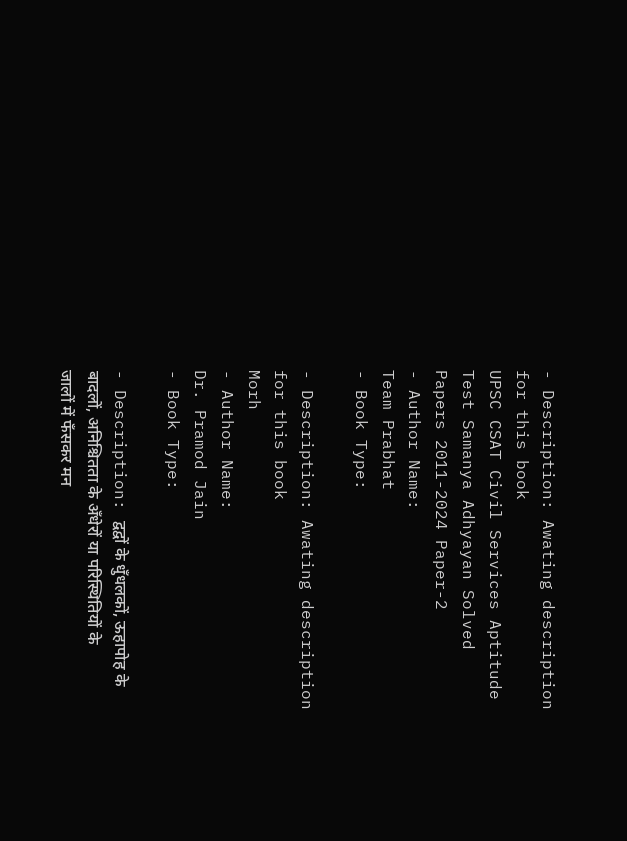- Description: Awating description for this book
UPSC CSAT Civil Services Aptitude Test Samanya Adhyayan Solved Papers 2011-2024 Paper-2
- Author Name:
Team Prabhat
- Book Type:

- Description: Awating description for this book
Morh
- Author Name:
Dr. Pramod Jain
- Book Type:

- Description: द्वद्वों के धुँधलकों, ऊहापोह के बादलों, अनिश्चितता के अँधेरों या परिस्थितियों के जालों में फँसकर मन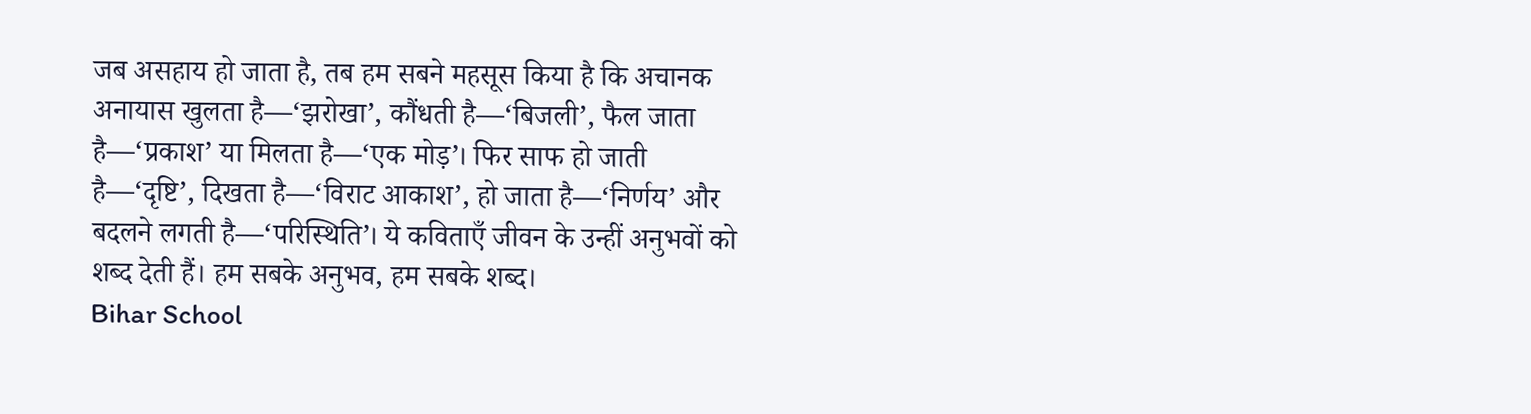जब असहाय हो जाता है, तब हम सबने महसूस किया है कि अचानक अनायास खुलता है—‘झरोखा’, कौंधती है—‘बिजली’, फैल जाता है—‘प्रकाश’ या मिलता है—‘एक मोड़’। फिर साफ हो जाती है—‘दृष्टि’, दिखता है—‘विराट आकाश’, हो जाता है—‘निर्णय’ और बदलने लगती है—‘परिस्थिति’। ये कविताएँ जीवन के उन्हीं अनुभवों को शब्द देती हैं। हम सबके अनुभव, हम सबके शब्द।
Bihar School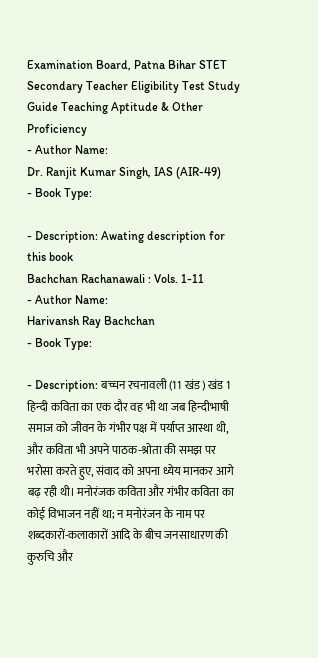Examination Board, Patna Bihar STET Secondary Teacher Eligibility Test Study Guide Teaching Aptitude & Other Proficiency
- Author Name:
Dr. Ranjit Kumar Singh, IAS (AIR-49)
- Book Type:

- Description: Awating description for this book
Bachchan Rachanawali : Vols. 1-11
- Author Name:
Harivansh Ray Bachchan
- Book Type:

- Description: बच्चन रचनावली (11 खंड) खंड 1 हिन्दी कविता का एक दौर वह भी था जब हिन्दीभाषी समाज को जीवन के गंभीर पक्ष में पर्याप्त आस्था थी, और कविता भी अपने पाठक-श्रोता की समझ पर भरोसा करते हुए, संवाद को अपना ध्येय मानकर आगे बढ़ रही थी। मनोरंजक कविता और गंभीर कविता का कोई विभाजन नहीं था; न मनोरंजन के नाम पर शब्दकारों-कलाकारों आदि के बीच जनसाधारण की कुरुचि और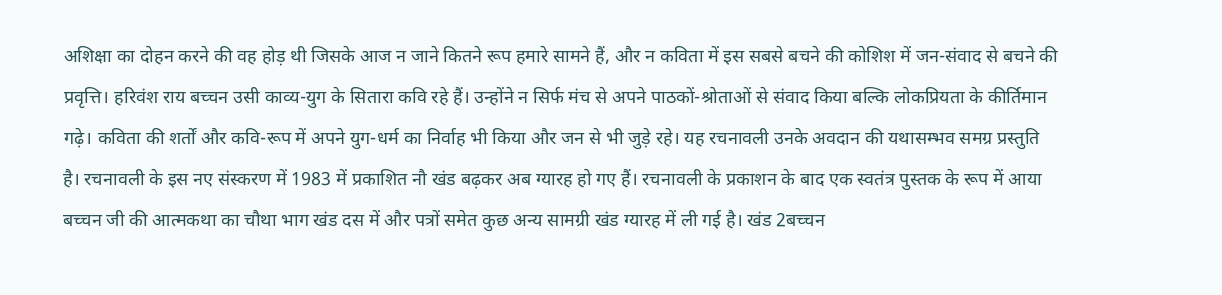अशिक्षा का दोहन करने की वह होड़ थी जिसके आज न जाने कितने रूप हमारे सामने हैं, और न कविता में इस सबसे बचने की कोशिश में जन-संवाद से बचने की प्रवृत्ति। हरिवंश राय बच्चन उसी काव्य-युग के सितारा कवि रहे हैं। उन्होंने न सिर्फ मंच से अपने पाठकों-श्रोताओं से संवाद किया बल्कि लोकप्रियता के कीर्तिमान गढ़े। कविता की शर्तों और कवि-रूप में अपने युग-धर्म का निर्वाह भी किया और जन से भी जुड़े रहे। यह रचनावली उनके अवदान की यथासम्भव समग्र प्रस्तुति है। रचनावली के इस नए संस्करण में 1983 में प्रकाशित नौ खंड बढ़कर अब ग्यारह हो गए हैं। रचनावली के प्रकाशन के बाद एक स्वतंत्र पुस्तक के रूप में आया बच्चन जी की आत्मकथा का चौथा भाग खंड दस में और पत्रों समेत कुछ अन्य सामग्री खंड ग्यारह में ली गई है। खंड 2बच्चन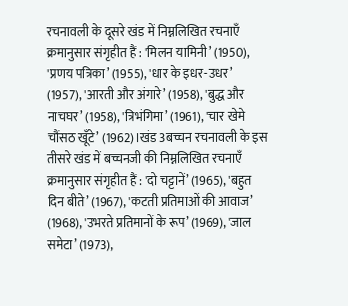रचनावली के दूसरे खंड में निम्नलिखित रचनाएँ क्रमानुसार संगृहीत हैं : 'मिलन यामिनी’ (1950), 'प्रणय पत्रिका’ (1955), 'धार के इधर-उधर’ (1957), 'आरती और अंगारे’ (1958), 'बुद्ध और नाचघर’ (1958), 'त्रिभंगिमा’ (1961), 'चार खेमे चौंसठ खूँटे’ (1962)।खंड 3बच्चन रचनावली के इस तीसरे खंड में बच्चनजी की निम्नलिखित रचनाएँ क्रमानुसार संगृहीत हैं : 'दो चट्टानें’ (1965), 'बहुत दिन बीते’ (1967), 'कटती प्रतिमाओं की आवाज’ (1968), 'उभरते प्रतिमानों के रूप’ (1969), 'जाल समेटा’ (1973),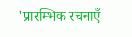'प्रारम्भिक रचनाएँ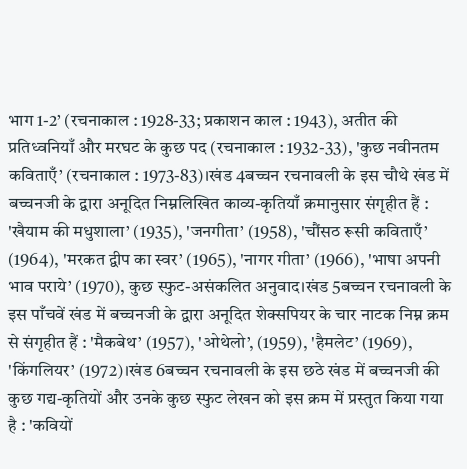भाग 1-2’ (रचनाकाल : 1928-33; प्रकाशन काल : 1943), अतीत की प्रतिध्वनियाँ और मरघट के कुछ पद (रचनाकाल : 1932-33), 'कुछ नवीनतम कविताएँ’ (रचनाकाल : 1973-83)।खंड 4बच्चन रचनावली के इस चौथे खंड में बच्चनजी के द्वारा अनूदित निम्नलिखित काव्य-कृतियाँ क्रमानुसार संगृहीत हैं : 'खैयाम की मधुशाला’ (1935), 'जनगीता’ (1958), 'चौंसठ रूसी कविताएँ’ (1964), 'मरकत द्वीप का स्वर’ (1965), 'नागर गीता’ (1966), 'भाषा अपनी भाव पराये’ (1970), कुछ स्फुट-असंकलित अनुवाद।खंड 5बच्चन रचनावली के इस पाँचवें खंड में बच्चनजी के द्वारा अनूदित शेक्सपियर के चार नाटक निम्न क्रम से संगृहीत हैं : 'मैकबेथ’ (1957), 'ओथेलो’, (1959), 'हैमलेट’ (1969), 'किंगलियर’ (1972)।खंड 6बच्चन रचनावली के इस छठे खंड में बच्चनजी की कुछ गद्य-कृतियों और उनके कुछ स्फुट लेखन को इस क्रम में प्रस्तुत किया गया है : 'कवियों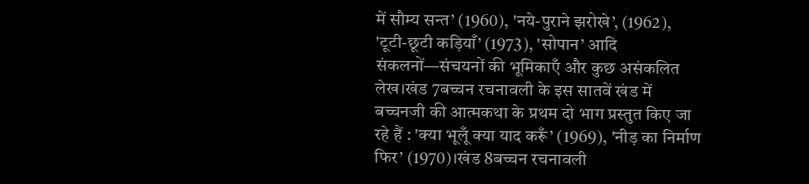में सौम्य सन्त’ (1960), 'नये-पुराने झरोखे’, (1962), 'टूटी-छूटी कड़ियाँ’ (1973), 'सोपान’ आदि संकलनों—संचयनों की भूमिकाएँ और कुछ असंकलित लेख।खंड 7बच्चन रचनावली के इस सातवें खंड में बच्चनजी की आत्मकथा के प्रथम दो भाग प्रस्तुत किए जा रहे हैं : 'क्या भूलूँ क्या याद करूँ’ (1969), 'नीड़ का निर्माण फिर’ (1970)।खंड 8बच्चन रचनावली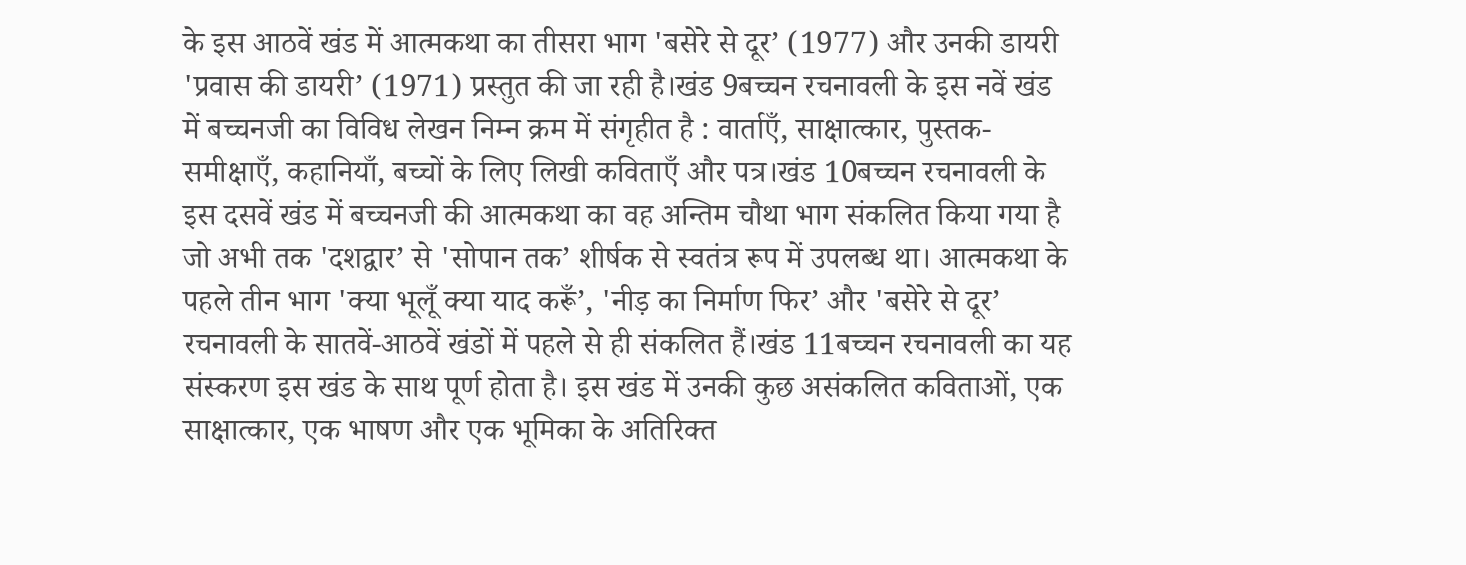के इस आठवें खंड में आत्मकथा का तीसरा भाग 'बसेरे से दूर’ (1977) और उनकी डायरी 'प्रवास की डायरी’ (1971) प्रस्तुत की जा रही है।खंड 9बच्चन रचनावली के इस नवें खंड में बच्चनजी का विविध लेखन निम्न क्रम में संगृहीत है : वार्ताएँ, साक्षात्कार, पुस्तक-समीक्षाएँ, कहानियाँ, बच्चों के लिए लिखी कविताएँ और पत्र।खंड 10बच्चन रचनावली के इस दसवें खंड में बच्चनजी की आत्मकथा का वह अन्तिम चौथा भाग संकलित किया गया है जो अभी तक 'दशद्वार’ से 'सोपान तक’ शीर्षक से स्वतंत्र रूप में उपलब्ध था। आत्मकथा के पहले तीन भाग 'क्या भूलूँ क्या याद करूँ’, 'नीड़ का निर्माण फिर’ और 'बसेरे से दूर’ रचनावली के सातवें-आठवें खंडों में पहले से ही संकलित हैं।खंड 11बच्चन रचनावली का यह संस्करण इस खंड के साथ पूर्ण होता है। इस खंड में उनकी कुछ असंकलित कविताओं, एक साक्षात्कार, एक भाषण और एक भूमिका के अतिरिक्त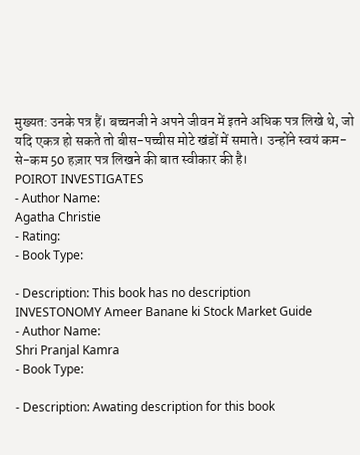मुख्यत: उनके पत्र हैं। बच्चनजी ने अपने जीवन में इतने अधिक पत्र लिखे थे, जो यदि एकत्र हो सकते तो बीस-पच्चीस मोटे खंडों में समाते। उन्होंने स्वयं कम-से-कम 50 हज़ार पत्र लिखने की बात स्वीकार की है।
POIROT INVESTIGATES
- Author Name:
Agatha Christie
- Rating:
- Book Type:

- Description: This book has no description
INVESTONOMY Ameer Banane ki Stock Market Guide
- Author Name:
Shri Pranjal Kamra
- Book Type:

- Description: Awating description for this book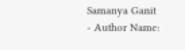Samanya Ganit
- Author Name: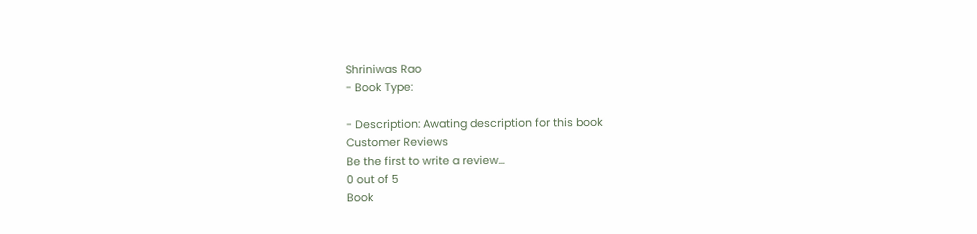Shriniwas Rao
- Book Type:

- Description: Awating description for this book
Customer Reviews
Be the first to write a review...
0 out of 5
Book